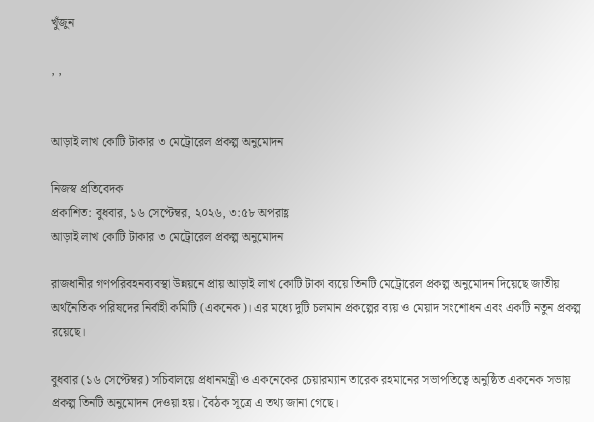খুঁজুন

, ,


আড়াই লাখ কোটি টাকার ৩ মেট্রোরেল প্রকল্প অনুমোদন

নিজস্ব প্রতিবেদক
প্রকাশিত: বুধবার, ১৬ সেপ্টেম্বর, ২০২৬, ৩:৫৮ অপরাহ্ণ
আড়াই লাখ কোটি টাকার ৩ মেট্রোরেল প্রকল্প অনুমোদন

রাজধানীর গণপরিবহনব্যবস্থা উন্নয়নে প্রায় আড়াই লাখ কোটি টাকা ব্যয়ে তিনটি মেট্রোরেল প্রকল্প অনুমোদন দিয়েছে জাতীয় অর্থনৈতিক পরিষদের নির্বাহী কমিটি (একনেক)। এর মধ্যে দুটি চলমান প্রকল্পের ব্যয় ও মেয়াদ সংশোধন এবং একটি নতুন প্রকল্প রয়েছে।

বুধবার (১৬ সেপ্টেম্বর) সচিবালয়ে প্রধানমন্ত্রী ও একনেকের চেয়ারম্যান তারেক রহমানের সভাপতিত্বে অনুষ্ঠিত একনেক সভায় প্রকল্প তিনটি অনুমোদন দেওয়া হয়। বৈঠক সূত্রে এ তথ্য জানা গেছে।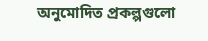অনুমোদিত প্রকল্পগুলো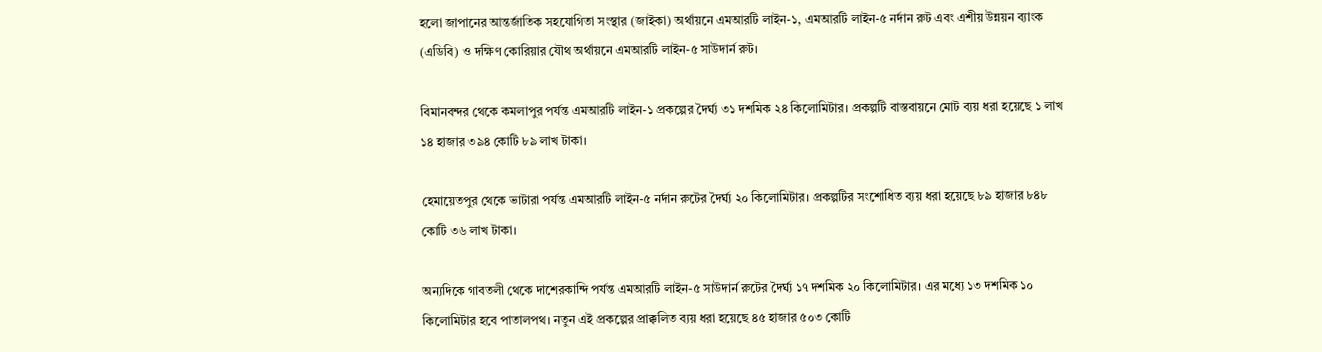হলো জাপানের আন্তর্জাতিক সহযোগিতা সংস্থার (জাইকা) অর্থায়নে এমআরটি লাইন-১, এমআরটি লাইন-৫ নর্দান রুট এবং এশীয় উন্নয়ন ব্যাংক (এডিবি) ও দক্ষিণ কোরিয়ার যৌথ অর্থায়নে এমআরটি লাইন-৫ সাউদার্ন রুট।

বিমানবন্দর থেকে কমলাপুর পর্যন্ত এমআরটি লাইন-১ প্রকল্পের দৈর্ঘ্য ৩১ দশমিক ২৪ কিলোমিটার। প্রকল্পটি বাস্তবায়নে মোট ব্যয় ধরা হয়েছে ১ লাখ ১৪ হাজার ৩৯৪ কোটি ৮৯ লাখ টাকা।

হেমায়েতপুর থেকে ভাটারা পর্যন্ত এমআরটি লাইন-৫ নর্দান রুটের দৈর্ঘ্য ২০ কিলোমিটার। প্রকল্পটির সংশোধিত ব্যয় ধরা হয়েছে ৮৯ হাজার ৮৪৮ কোটি ৩৬ লাখ টাকা।

অন্যদিকে গাবতলী থেকে দাশেরকান্দি পর্যন্ত এমআরটি লাইন-৫ সাউদার্ন রুটের দৈর্ঘ্য ১৭ দশমিক ২০ কিলোমিটার। এর মধ্যে ১৩ দশমিক ১০ কিলোমিটার হবে পাতালপথ। নতুন এই প্রকল্পের প্রাক্কলিত ব্যয় ধরা হয়েছে ৪৫ হাজার ৫০৩ কোটি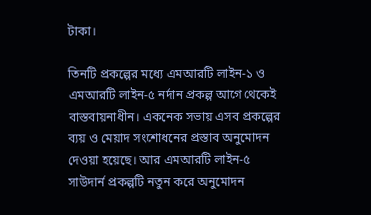টাকা।

তিনটি প্রকল্পের মধ্যে এমআরটি লাইন-১ ও এমআরটি লাইন-৫ নর্দান প্রকল্প আগে থেকেই বাস্তবায়নাধীন। একনেক সভায় এসব প্রকল্পের ব্যয় ও মেয়াদ সংশোধনের প্রস্তাব অনুমোদন দেওয়া হয়েছে। আর এমআরটি লাইন-৫ সাউদার্ন প্রকল্পটি নতুন করে অনুমোদন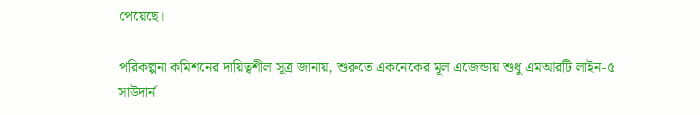পেয়েছে।

পরিকল্পনা কমিশনের দায়িত্বশীল সূত্র জানায়, শুরুতে একনেকের মূল এজেন্ডায় শুধু এমআরটি লাইন-৫ সাউদার্ন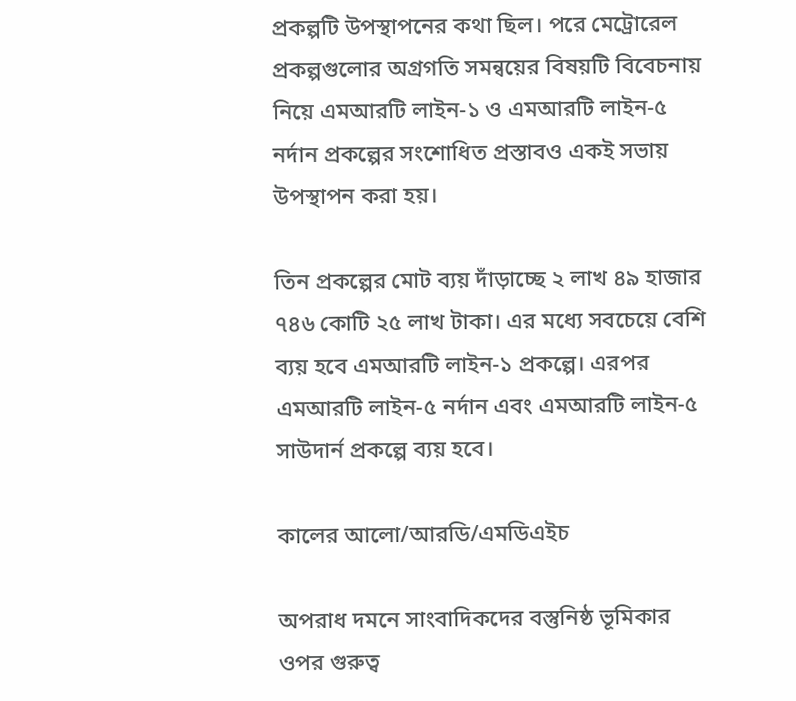প্রকল্পটি উপস্থাপনের কথা ছিল। পরে মেট্রোরেল প্রকল্পগুলোর অগ্রগতি সমন্বয়ের বিষয়টি বিবেচনায় নিয়ে এমআরটি লাইন-১ ও এমআরটি লাইন-৫ নর্দান প্রকল্পের সংশোধিত প্রস্তাবও একই সভায় উপস্থাপন করা হয়।

তিন প্রকল্পের মোট ব্যয় দাঁড়াচ্ছে ২ লাখ ৪৯ হাজার ৭৪৬ কোটি ২৫ লাখ টাকা। এর মধ্যে সবচেয়ে বেশি ব্যয় হবে এমআরটি লাইন-১ প্রকল্পে। এরপর এমআরটি লাইন-৫ নর্দান এবং এমআরটি লাইন-৫ সাউদার্ন প্রকল্পে ব্যয় হবে।

কালের আলো/আরডি/এমডিএইচ

অপরাধ দমনে সাংবাদিকদের বস্তুনিষ্ঠ ভূমিকার ওপর গুরুত্ব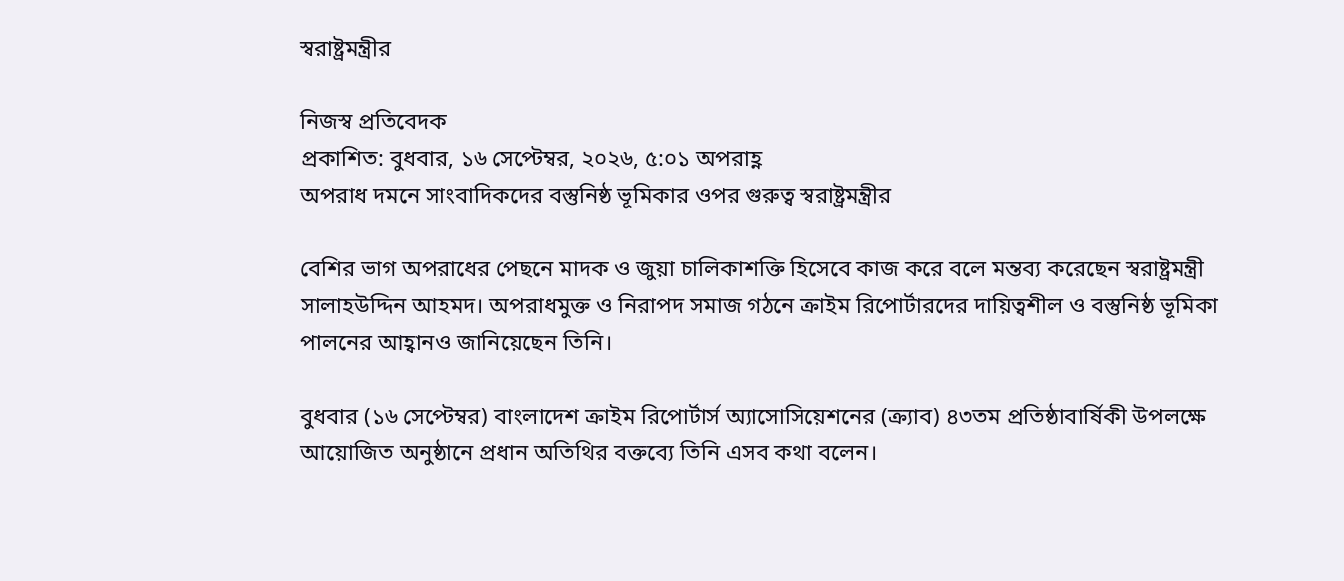স্বরাষ্ট্রমন্ত্রীর

নিজস্ব প্রতিবেদক
প্রকাশিত: বুধবার, ১৬ সেপ্টেম্বর, ২০২৬, ৫:০১ অপরাহ্ণ
অপরাধ দমনে সাংবাদিকদের বস্তুনিষ্ঠ ভূমিকার ওপর গুরুত্ব স্বরাষ্ট্রমন্ত্রীর

বেশির ভাগ অপরাধের পেছনে মাদক ও জুয়া চালিকাশক্তি হিসেবে কাজ করে বলে মন্তব্য করেছেন স্বরাষ্ট্রমন্ত্রী সালাহউদ্দিন আহমদ। অপরাধমুক্ত ও নিরাপদ সমাজ গঠনে ক্রাইম রিপোর্টারদের দায়িত্বশীল ও বস্তুনিষ্ঠ ভূমিকা পালনের আহ্বানও জানিয়েছেন তিনি।

বুধবার (১৬ সেপ্টেম্বর) বাংলাদেশ ক্রাইম রিপোর্টার্স অ্যাসোসিয়েশনের (ক্র্যাব) ৪৩তম প্রতিষ্ঠাবার্ষিকী উপলক্ষে আয়োজিত অনুষ্ঠানে প্রধান অতিথির বক্তব্যে তিনি এসব কথা বলেন।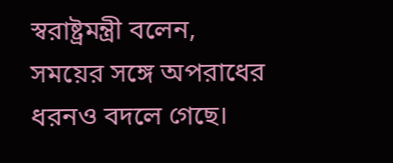স্বরাষ্ট্রমন্ত্রী বলেন, সময়ের সঙ্গে অপরাধের ধরনও বদলে গেছে।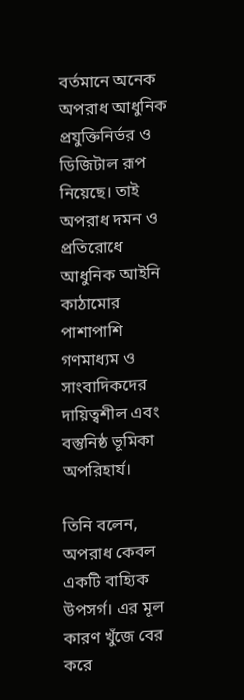বর্তমানে অনেক অপরাধ আধুনিক প্রযুক্তিনির্ভর ও ডিজিটাল রূপ নিয়েছে। তাই অপরাধ দমন ও প্রতিরোধে আধুনিক আইনি কাঠামোর পাশাপাশি গণমাধ্যম ও সাংবাদিকদের দায়িত্বশীল এবং বস্তুনিষ্ঠ ভূমিকা অপরিহার্য।

তিনি বলেন, অপরাধ কেবল একটি বাহ্যিক উপসর্গ। এর মূল কারণ খুঁজে বের করে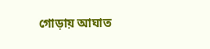গোড়ায় আঘাত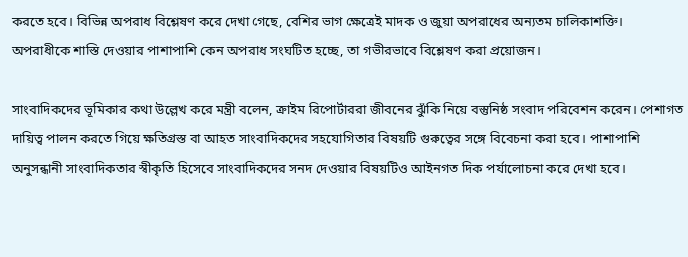করতে হবে। বিভিন্ন অপরাধ বিশ্লেষণ করে দেখা গেছে, বেশির ভাগ ক্ষেত্রেই মাদক ও জুয়া অপরাধের অন্যতম চালিকাশক্তি। অপরাধীকে শাস্তি দেওয়ার পাশাপাশি কেন অপরাধ সংঘটিত হচ্ছে, তা গভীরভাবে বিশ্লেষণ করা প্রয়োজন।

সাংবাদিকদের ভূমিকার কথা উল্লেখ করে মন্ত্রী বলেন, ক্রাইম রিপোর্টাররা জীবনের ঝুঁকি নিয়ে বস্তুনিষ্ঠ সংবাদ পরিবেশন করেন। পেশাগত দায়িত্ব পালন করতে গিয়ে ক্ষতিগ্রস্ত বা আহত সাংবাদিকদের সহযোগিতার বিষয়টি গুরুত্বের সঙ্গে বিবেচনা করা হবে। পাশাপাশি অনুসন্ধানী সাংবাদিকতার স্বীকৃতি হিসেবে সাংবাদিকদের সনদ দেওয়ার বিষয়টিও আইনগত দিক পর্যালোচনা করে দেখা হবে।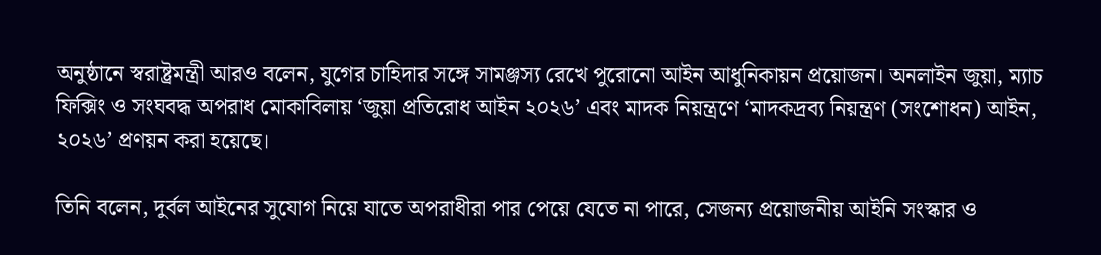অনুষ্ঠানে স্বরাষ্ট্রমন্ত্রী আরও বলেন, যুগের চাহিদার সঙ্গে সামঞ্জস্য রেখে পুরোনো আইন আধুনিকায়ন প্রয়োজন। অনলাইন জুয়া, ম্যাচ ফিক্সিং ও সংঘবদ্ধ অপরাধ মোকাবিলায় ‘জুয়া প্রতিরোধ আইন ২০২৬’ এবং মাদক নিয়ন্ত্রণে ‘মাদকদ্রব্য নিয়ন্ত্রণ (সংশোধন) আইন, ২০২৬’ প্রণয়ন করা হয়েছে।

তিনি বলেন, দুর্বল আইনের সুযোগ নিয়ে যাতে অপরাধীরা পার পেয়ে যেতে না পারে, সেজন্য প্রয়োজনীয় আইনি সংস্কার ও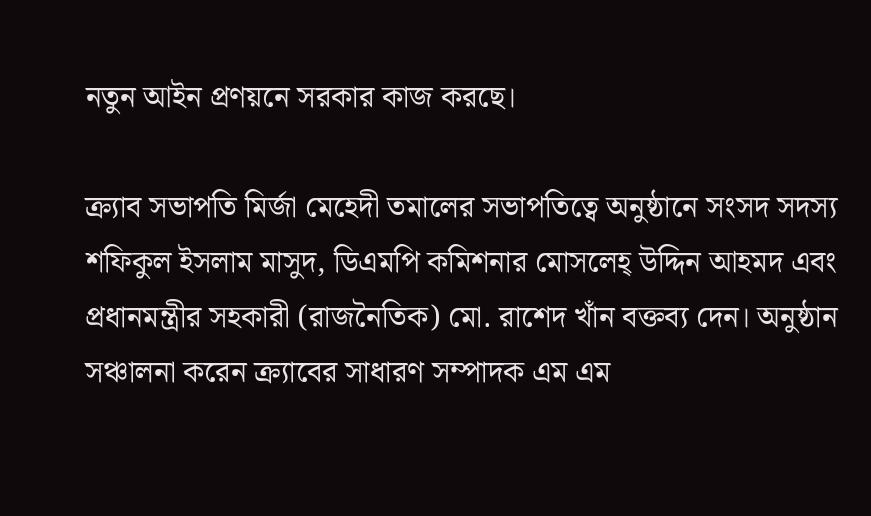নতুন আইন প্রণয়নে সরকার কাজ করছে।

ক্র্যাব সভাপতি মির্জা মেহেদী তমালের সভাপতিত্বে অনুষ্ঠানে সংসদ সদস্য শফিকুল ইসলাম মাসুদ, ডিএমপি কমিশনার মোসলেহ্ উদ্দিন আহমদ এবং প্রধানমন্ত্রীর সহকারী (রাজনৈতিক) মো. রাশেদ খাঁন বক্তব্য দেন। অনুষ্ঠান সঞ্চালনা করেন ক্র্যাবের সাধারণ সম্পাদক এম এম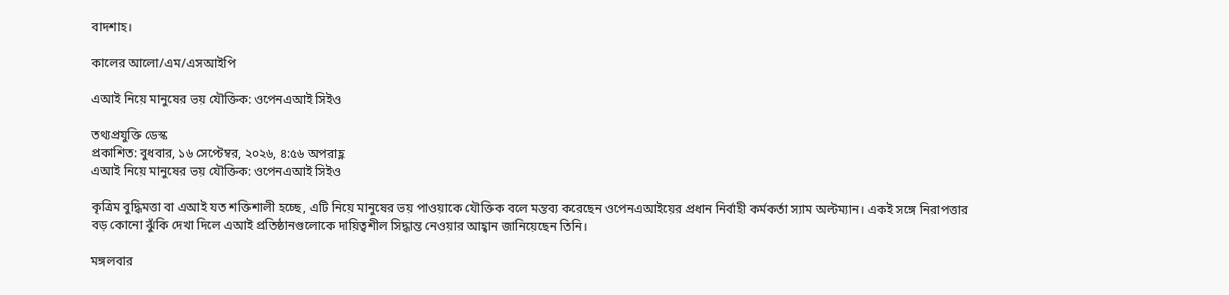বাদশাহ।

কালের আলো/এম/এসআইপি

এআই নিয়ে মানুষের ভয় যৌক্তিক: ওপেনএআই সিইও

তথ্যপ্রযুক্তি ডেস্ক
প্রকাশিত: বুধবার, ১৬ সেপ্টেম্বর, ২০২৬, ৪:৫৬ অপরাহ্ণ
এআই নিয়ে মানুষের ভয় যৌক্তিক: ওপেনএআই সিইও

কৃত্রিম বুদ্ধিমত্তা বা এআই যত শক্তিশালী হচ্ছে, এটি নিয়ে মানুষের ভয় পাওয়াকে যৌক্তিক বলে মন্তব্য করেছেন ওপেনএআইয়ের প্রধান নির্বাহী কর্মকর্তা স্যাম অল্টম্যান। একই সঙ্গে নিরাপত্তার বড় কোনো ঝুঁকি দেখা দিলে এআই প্রতিষ্ঠানগুলোকে দায়িত্বশীল সিদ্ধান্ত নেওয়ার আহ্বান জানিয়েছেন তিনি।

মঙ্গলবার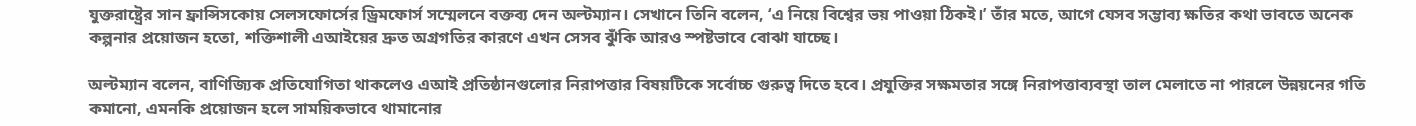যুক্তরাষ্ট্রের সান ফ্রান্সিসকোয় সেলসফোর্সের ড্রিমফোর্স সম্মেলনে বক্তব্য দেন অল্টম্যান। সেখানে তিনি বলেন, ‘এ নিয়ে বিশ্বের ভয় পাওয়া ঠিকই।’ তাঁর মতে, আগে যেসব সম্ভাব্য ক্ষতির কথা ভাবতে অনেক কল্পনার প্রয়োজন হতো, শক্তিশালী এআইয়ের দ্রুত অগ্রগতির কারণে এখন সেসব ঝুঁকি আরও স্পষ্টভাবে বোঝা যাচ্ছে।

অল্টম্যান বলেন, বাণিজ্যিক প্রতিযোগিতা থাকলেও এআই প্রতিষ্ঠানগুলোর নিরাপত্তার বিষয়টিকে সর্বোচ্চ গুরুত্ব দিতে হবে। প্রযুক্তির সক্ষমতার সঙ্গে নিরাপত্তাব্যবস্থা তাল মেলাতে না পারলে উন্নয়নের গতি কমানো, এমনকি প্রয়োজন হলে সাময়িকভাবে থামানোর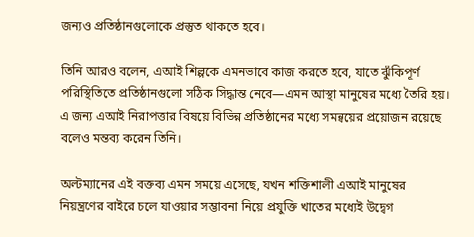জন্যও প্রতিষ্ঠানগুলোকে প্রস্তুত থাকতে হবে।

তিনি আরও বলেন, এআই শিল্পকে এমনভাবে কাজ করতে হবে, যাতে ঝুঁকিপূর্ণ পরিস্থিতিতে প্রতিষ্ঠানগুলো সঠিক সিদ্ধান্ত নেবে—এমন আস্থা মানুষের মধ্যে তৈরি হয়। এ জন্য এআই নিরাপত্তার বিষয়ে বিভিন্ন প্রতিষ্ঠানের মধ্যে সমন্বয়ের প্রয়োজন রয়েছে বলেও মন্তব্য করেন তিনি।

অল্টম্যানের এই বক্তব্য এমন সময়ে এসেছে, যখন শক্তিশালী এআই মানুষের নিয়ন্ত্রণের বাইরে চলে যাওয়ার সম্ভাবনা নিয়ে প্রযুক্তি খাতের মধ্যেই উদ্বেগ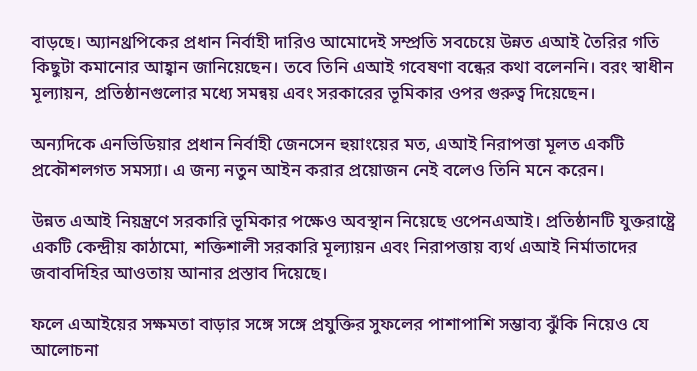বাড়ছে। অ্যানথ্রপিকের প্রধান নির্বাহী দারিও আমোদেই সম্প্রতি সবচেয়ে উন্নত এআই তৈরির গতি কিছুটা কমানোর আহ্বান জানিয়েছেন। তবে তিনি এআই গবেষণা বন্ধের কথা বলেননি। বরং স্বাধীন মূল্যায়ন, প্রতিষ্ঠানগুলোর মধ্যে সমন্বয় এবং সরকারের ভূমিকার ওপর গুরুত্ব দিয়েছেন।

অন্যদিকে এনভিডিয়ার প্রধান নির্বাহী জেনসেন হুয়াংয়ের মত, এআই নিরাপত্তা মূলত একটি প্রকৌশলগত সমস্যা। এ জন্য নতুন আইন করার প্রয়োজন নেই বলেও তিনি মনে করেন।

উন্নত এআই নিয়ন্ত্রণে সরকারি ভূমিকার পক্ষেও অবস্থান নিয়েছে ওপেনএআই। প্রতিষ্ঠানটি যুক্তরাষ্ট্রে একটি কেন্দ্রীয় কাঠামো, শক্তিশালী সরকারি মূল্যায়ন এবং নিরাপত্তায় ব্যর্থ এআই নির্মাতাদের জবাবদিহির আওতায় আনার প্রস্তাব দিয়েছে।

ফলে এআইয়ের সক্ষমতা বাড়ার সঙ্গে সঙ্গে প্রযুক্তির সুফলের পাশাপাশি সম্ভাব্য ঝুঁকি নিয়েও যে আলোচনা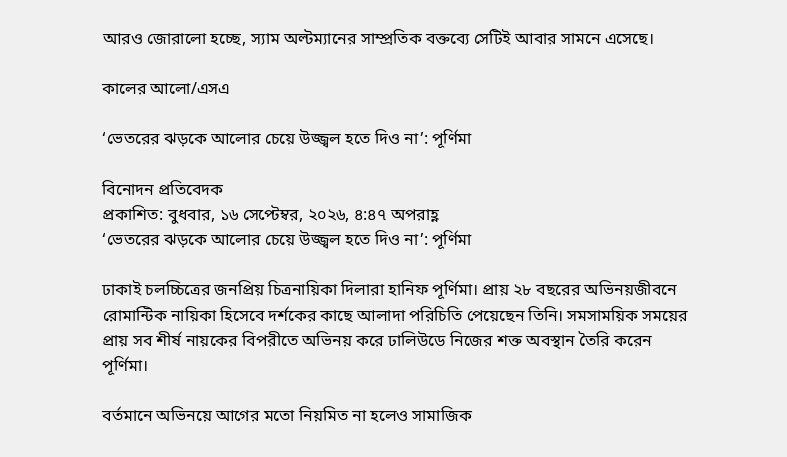আরও জোরালো হচ্ছে, স্যাম অল্টম্যানের সাম্প্রতিক বক্তব্যে সেটিই আবার সামনে এসেছে।

কালের আলো/এসএ

‘ভেতরের ঝড়কে আলোর চেয়ে উজ্জ্বল হতে দিও না’: পূর্ণিমা

বিনোদন প্রতিবেদক
প্রকাশিত: বুধবার, ১৬ সেপ্টেম্বর, ২০২৬, ৪:৪৭ অপরাহ্ণ
‘ভেতরের ঝড়কে আলোর চেয়ে উজ্জ্বল হতে দিও না’: পূর্ণিমা

ঢাকাই চলচ্চিত্রের জনপ্রিয় চিত্রনায়িকা দিলারা হানিফ পূর্ণিমা। প্রায় ২৮ বছরের অভিনয়জীবনে রোমান্টিক নায়িকা হিসেবে দর্শকের কাছে আলাদা পরিচিতি পেয়েছেন তিনি। সমসাময়িক সময়ের প্রায় সব শীর্ষ নায়কের বিপরীতে অভিনয় করে ঢালিউডে নিজের শক্ত অবস্থান তৈরি করেন পূর্ণিমা।

বর্তমানে অভিনয়ে আগের মতো নিয়মিত না হলেও সামাজিক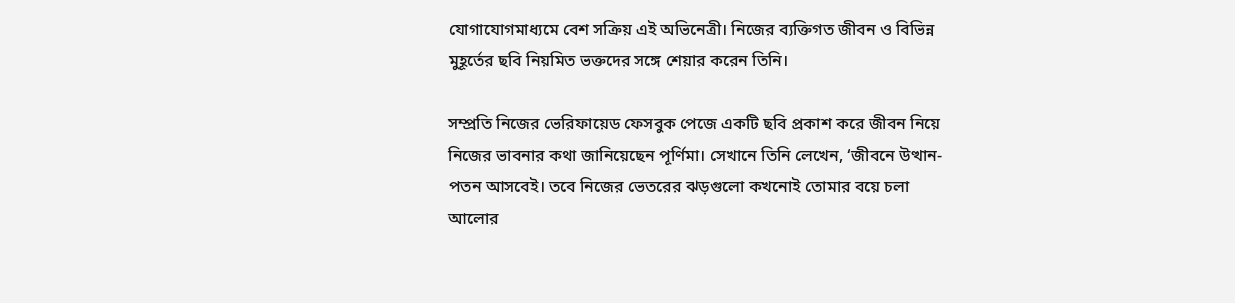যোগাযোগমাধ্যমে বেশ সক্রিয় এই অভিনেত্রী। নিজের ব্যক্তিগত জীবন ও বিভিন্ন মুহূর্তের ছবি নিয়মিত ভক্তদের সঙ্গে শেয়ার করেন তিনি।

সম্প্রতি নিজের ভেরিফায়েড ফেসবুক পেজে একটি ছবি প্রকাশ করে জীবন নিয়ে নিজের ভাবনার কথা জানিয়েছেন পূর্ণিমা। সেখানে তিনি লেখেন, ‘জীবনে উত্থান-পতন আসবেই। তবে নিজের ভেতরের ঝড়গুলো কখনোই তোমার বয়ে চলা আলোর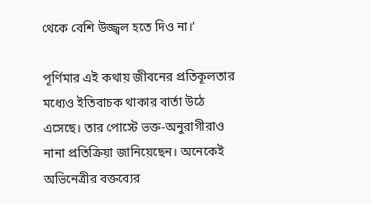থেকে বেশি উজ্জ্বল হতে দিও না।’

পূর্ণিমার এই কথায় জীবনের প্রতিকূলতার মধ্যেও ইতিবাচক থাকার বার্তা উঠে এসেছে। তার পোস্টে ভক্ত-অনুরাগীরাও নানা প্রতিক্রিয়া জানিয়েছেন। অনেকেই অভিনেত্রীর বক্তব্যের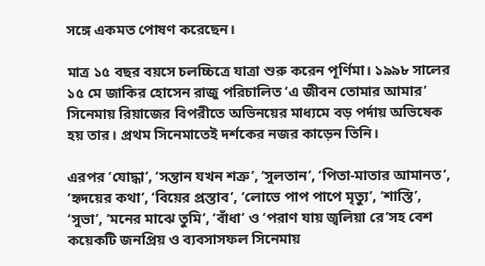সঙ্গে একমত পোষণ করেছেন।

মাত্র ১৫ বছর বয়সে চলচ্চিত্রে যাত্রা শুরু করেন পূর্ণিমা। ১৯৯৮ সালের ১৫ মে জাকির হোসেন রাজু পরিচালিত ‘এ জীবন তোমার আমার’ সিনেমায় রিয়াজের বিপরীতে অভিনয়ের মাধ্যমে বড় পর্দায় অভিষেক হয় তার। প্রথম সিনেমাতেই দর্শকের নজর কাড়েন তিনি।

এরপর ‘যোদ্ধা’, ‘সন্তান যখন শত্রু’, ‘সুলতান’, ‘পিতা-মাতার আমানত’, ‘হৃদয়ের কথা’, ‘বিয়ের প্রস্তাব’, ‘লোভে পাপ পাপে মৃত্যু’, ‘শাস্তি’, ‘সুভা’, ‘মনের মাঝে তুমি’, ‘বাঁধা’ ও ‘পরাণ যায় জ্বলিয়া রে’সহ বেশ কয়েকটি জনপ্রিয় ও ব্যবসাসফল সিনেমায়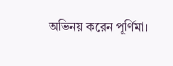অভিনয় করেন পূর্ণিমা।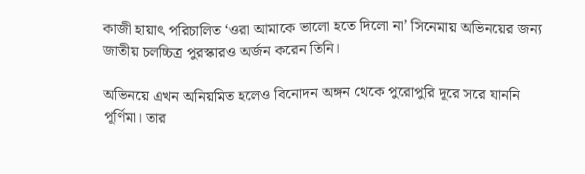কাজী হায়াৎ পরিচালিত ‘ওরা আমাকে ভালো হতে দিলো না’ সিনেমায় অভিনয়ের জন্য জাতীয় চলচ্চিত্র পুরস্কারও অর্জন করেন তিনি।

অভিনয়ে এখন অনিয়মিত হলেও বিনোদন অঙ্গন থেকে পুরোপুরি দূরে সরে যাননি পূর্ণিমা। তার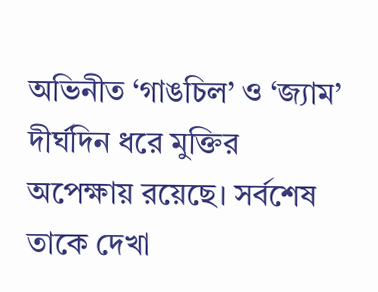অভিনীত ‘গাঙচিল’ ও ‘জ্যাম’ দীর্ঘদিন ধরে মুক্তির অপেক্ষায় রয়েছে। সর্বশেষ তাকে দেখা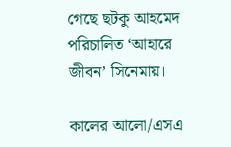গেছে ছটকু আহমেদ পরিচালিত ‘আহারে জীবন’ সিনেমায়।

কালের আলো/এসএ